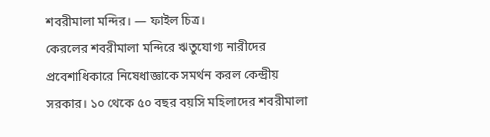শবরীমালা মন্দির। — ফাইল চিত্র।
কেরলের শবরীমালা মন্দিরে ঋতুযোগ্য নারীদের প্রবেশাধিকারে নিষেধাজ্ঞাকে সমর্থন করল কেন্দ্রীয় সরকার। ১০ থেকে ৫০ বছর বয়সি মহিলাদের শবরীমালা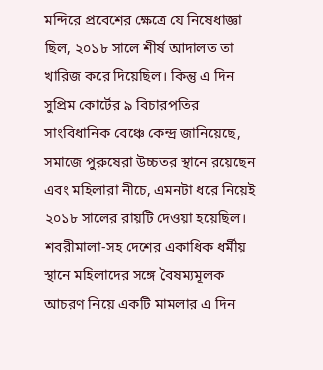মন্দিরে প্রবেশের ক্ষেত্রে যে নিষেধাজ্ঞা ছিল, ২০১৮ সালে শীর্ষ আদালত তা খারিজ করে দিয়েছিল। কিন্তু এ দিন সুপ্রিম কোর্টের ৯ বিচারপতির সাংবিধানিক বেঞ্চে কেন্দ্র জানিয়েছে, সমাজে পুরুষেরা উচ্চতর স্থানে রয়েছেন এবং মহিলারা নীচে, এমনটা ধরে নিয়েই ২০১৮ সালের রায়টি দেওয়া হয়েছিল।
শবরীমালা-সহ দেশের একাধিক ধর্মীয় স্থানে মহিলাদের সঙ্গে বৈষম্যমূলক আচরণ নিয়ে একটি মামলার এ দিন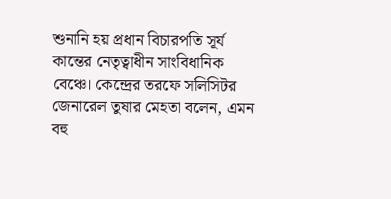শুনানি হয় প্রধান বিচারপতি সূর্য কান্তের নেতৃত্বাধীন সাংবিধানিক বেঞ্চে। কেন্দ্রের তরফে সলিসিটর জেনারেল তুষার মেহতা বলেন, এমন বহু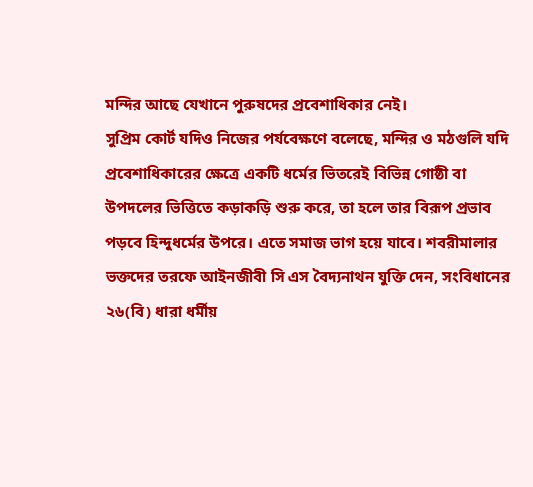মন্দির আছে যেখানে পুরুষদের প্রবেশাধিকার নেই।
সুপ্রিম কোর্ট যদিও নিজের পর্যবেক্ষণে বলেছে, মন্দির ও মঠগুলি যদি প্রবেশাধিকারের ক্ষেত্রে একটি ধর্মের ভিতরেই বিভিন্ন গোষ্ঠী বা উপদলের ভিত্তিতে কড়াকড়ি শুরু করে, তা হলে তার বিরূপ প্রভাব পড়বে হিন্দুধর্মের উপরে। এতে সমাজ ভাগ হয়ে যাবে। শবরীমালার ভক্তদের তরফে আইনজীবী সি এস বৈদ্যনাথন যুক্তি দেন, সংবিধানের ২৬(বি) ধারা ধর্মীয়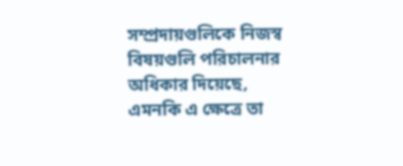সম্প্রদায়গুলিকে নিজস্ব বিষয়গুলি পরিচালনার অধিকার দিয়েছে, এমনকি এ ক্ষেত্রে তা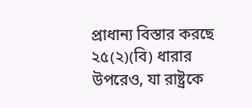প্রাধান্য বিস্তার করছে ২৫(২)(বি) ধারার উপরেও, যা রাষ্ট্রকে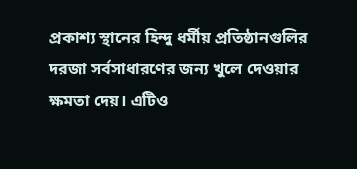প্রকাশ্য স্থানের হিন্দু ধর্মীয় প্রতিষ্ঠানগুলির দরজা সর্বসাধারণের জন্য খুলে দেওয়ার ক্ষমতা দেয়। এটিও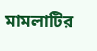মামলাটির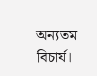অন্যতম বিচার্য।